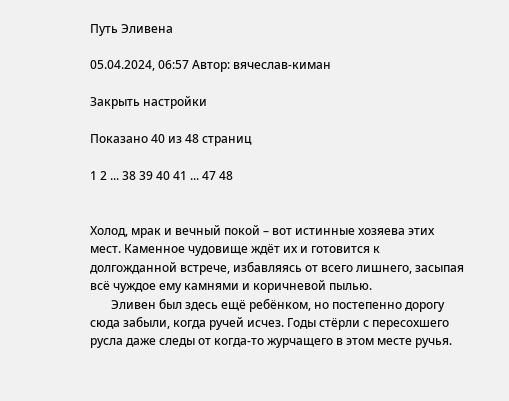Путь Эливена

05.04.2024, 06:57 Автор: вячеслав-киман

Закрыть настройки

Показано 40 из 48 страниц

1 2 ... 38 39 40 41 ... 47 48


Холод, мрак и вечный покой – вот истинные хозяева этих мест. Каменное чудовище ждёт их и готовится к долгожданной встрече, избавляясь от всего лишнего, засыпая всё чуждое ему камнями и коричневой пылью.
       Эливен был здесь ещё ребёнком, но постепенно дорогу сюда забыли, когда ручей исчез. Годы стёрли с пересохшего русла даже следы от когда-то журчащего в этом месте ручья.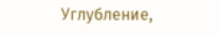Углубление,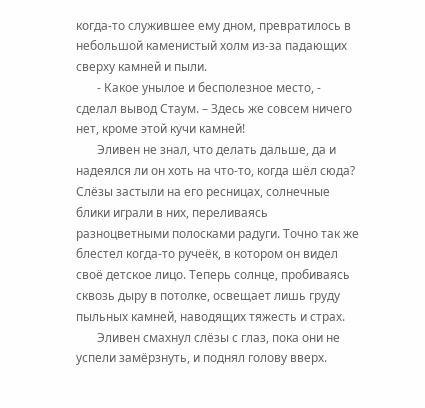когда-то служившее ему дном, превратилось в небольшой каменистый холм из-за падающих сверху камней и пыли.
       - Какое унылое и бесполезное место, - сделал вывод Стаум. – Здесь же совсем ничего нет, кроме этой кучи камней!
       Эливен не знал, что делать дальше, да и надеялся ли он хоть на что-то, когда шёл сюда? Слёзы застыли на его ресницах, солнечные блики играли в них, переливаясь разноцветными полосками радуги. Точно так же блестел когда-то ручеёк, в котором он видел своё детское лицо. Теперь солнце, пробиваясь сквозь дыру в потолке, освещает лишь груду пыльных камней, наводящих тяжесть и страх.
       Эливен смахнул слёзы с глаз, пока они не успели замёрзнуть, и поднял голову вверх.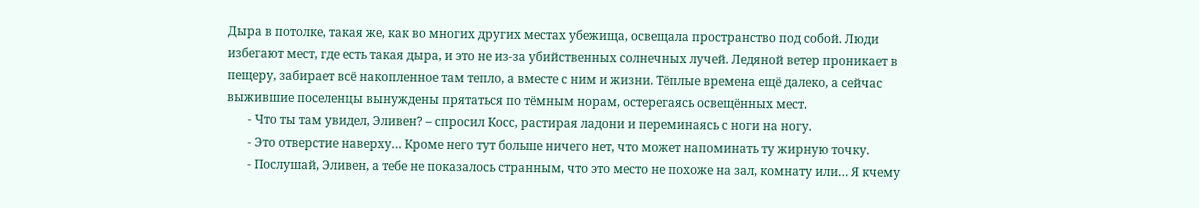Дыра в потолке, такая же, как во многих других местах убежища, освещала пространство под собой. Люди избегают мест, где есть такая дыра, и это не из-за убийственных солнечных лучей. Ледяной ветер проникает в пещеру, забирает всё накопленное там тепло, а вместе с ним и жизни. Тёплые времена ещё далеко, а сейчас выжившие поселенцы вынуждены прятаться по тёмным норам, остерегаясь освещённых мест.
       - Что ты там увидел, Эливен? – спросил Косс, растирая ладони и переминаясь с ноги на ногу.
       - Это отверстие наверху… Кроме него тут больше ничего нет, что может напоминать ту жирную точку.
       - Послушай, Эливен, а тебе не показалось странным, что это место не похоже на зал, комнату или… Я кчему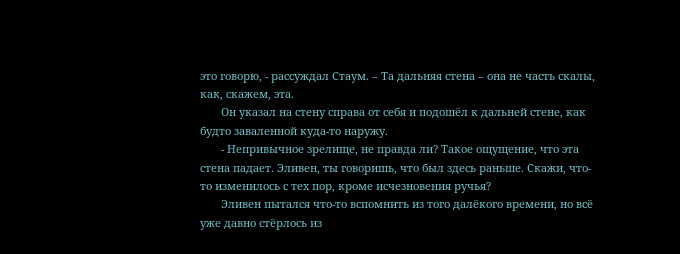это говорю, - рассуждал Стаум. – Та дальняя стена – она не часть скалы, как, скажем, эта.
       Он указал на стену справа от себя и подошёл к дальней стене, как будто заваленной куда-то наружу.
       - Непривычное зрелище, не правда ли? Такое ощущение, что эта стена падает. Эливен, ты говоришь, что был здесь раньше. Скажи, что-то изменилось с тех пор, кроме исчезновения ручья?
       Эливен пытался что-то вспомнить из того далёкого времени, но всё уже давно стёрлось из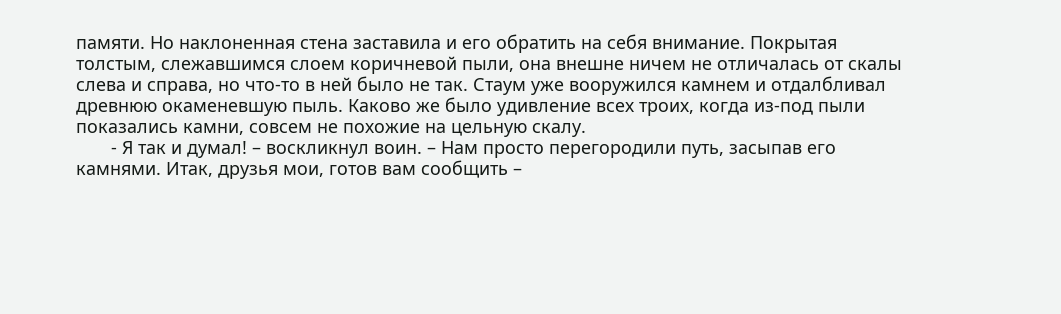памяти. Но наклоненная стена заставила и его обратить на себя внимание. Покрытая толстым, слежавшимся слоем коричневой пыли, она внешне ничем не отличалась от скалы слева и справа, но что-то в ней было не так. Стаум уже вооружился камнем и отдалбливал древнюю окаменевшую пыль. Каково же было удивление всех троих, когда из-под пыли показались камни, совсем не похожие на цельную скалу.
       - Я так и думал! – воскликнул воин. – Нам просто перегородили путь, засыпав его камнями. Итак, друзья мои, готов вам сообщить –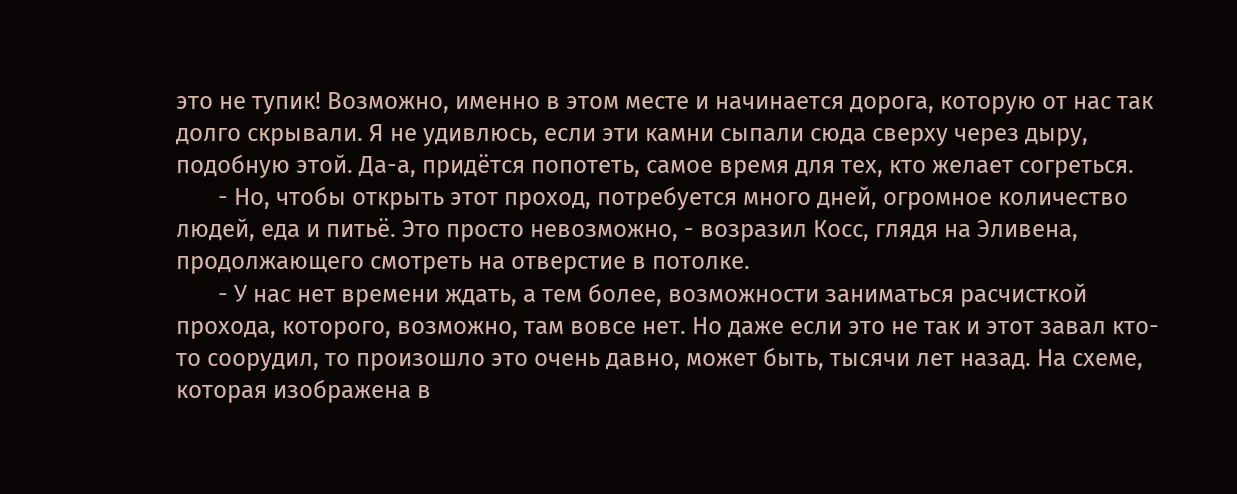это не тупик! Возможно, именно в этом месте и начинается дорога, которую от нас так долго скрывали. Я не удивлюсь, если эти камни сыпали сюда сверху через дыру, подобную этой. Да-а, придётся попотеть, самое время для тех, кто желает согреться.
       - Но, чтобы открыть этот проход, потребуется много дней, огромное количество людей, еда и питьё. Это просто невозможно, - возразил Косс, глядя на Эливена, продолжающего смотреть на отверстие в потолке.
       - У нас нет времени ждать, а тем более, возможности заниматься расчисткой прохода, которого, возможно, там вовсе нет. Но даже если это не так и этот завал кто-то соорудил, то произошло это очень давно, может быть, тысячи лет назад. На схеме, которая изображена в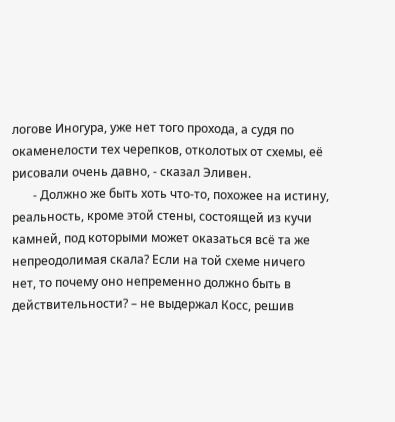логове Иногура, уже нет того прохода, а судя по окаменелости тех черепков, отколотых от схемы, её рисовали очень давно, - сказал Эливен.
       - Должно же быть хоть что-то, похожее на истину, реальность, кроме этой стены, состоящей из кучи камней, под которыми может оказаться всё та же непреодолимая скала? Если на той схеме ничего нет, то почему оно непременно должно быть в действительности? – не выдержал Косс, решив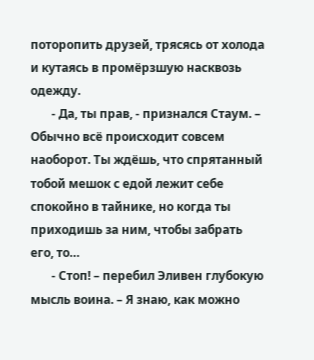поторопить друзей, трясясь от холода и кутаясь в промёрзшую насквозь одежду.
       - Да, ты прав, - признался Стаум. – Обычно всё происходит совсем наоборот. Ты ждёшь, что спрятанный тобой мешок с едой лежит себе спокойно в тайнике, но когда ты приходишь за ним, чтобы забрать его, то…
       - Стоп! – перебил Эливен глубокую мысль воина. – Я знаю, как можно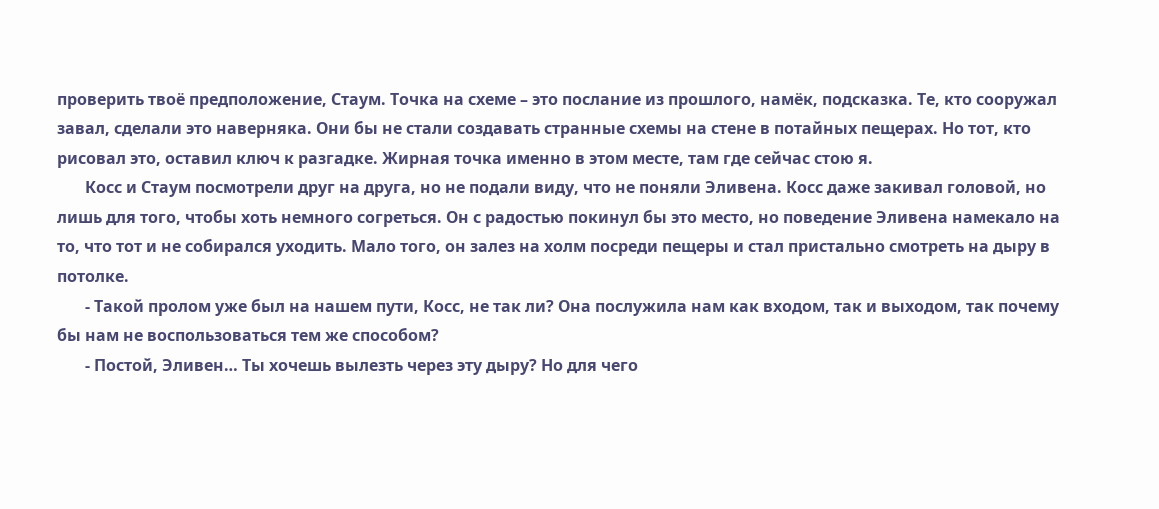проверить твоё предположение, Стаум. Точка на схеме – это послание из прошлого, намёк, подсказка. Те, кто сооружал завал, сделали это наверняка. Они бы не стали создавать странные схемы на стене в потайных пещерах. Но тот, кто рисовал это, оставил ключ к разгадке. Жирная точка именно в этом месте, там где сейчас стою я.
       Косс и Стаум посмотрели друг на друга, но не подали виду, что не поняли Эливена. Косс даже закивал головой, но лишь для того, чтобы хоть немного согреться. Он с радостью покинул бы это место, но поведение Эливена намекало на то, что тот и не собирался уходить. Мало того, он залез на холм посреди пещеры и стал пристально смотреть на дыру в потолке.
       - Такой пролом уже был на нашем пути, Косс, не так ли? Она послужила нам как входом, так и выходом, так почему бы нам не воспользоваться тем же способом?
       - Постой, Эливен… Ты хочешь вылезть через эту дыру? Но для чего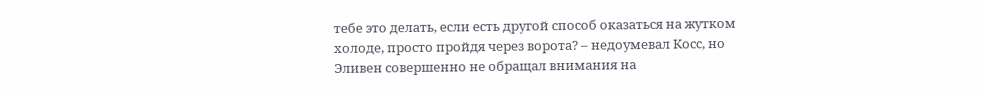тебе это делать, если есть другой способ оказаться на жутком холоде, просто пройдя через ворота? – недоумевал Косс, но Эливен совершенно не обращал внимания на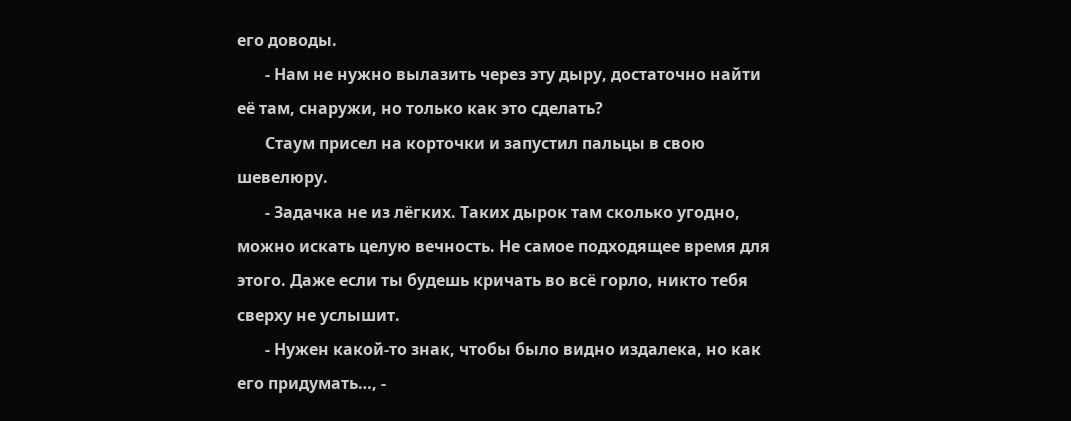его доводы.
       - Нам не нужно вылазить через эту дыру, достаточно найти её там, снаружи, но только как это сделать?
       Стаум присел на корточки и запустил пальцы в свою шевелюру.
       - Задачка не из лёгких. Таких дырок там сколько угодно, можно искать целую вечность. Не самое подходящее время для этого. Даже если ты будешь кричать во всё горло, никто тебя сверху не услышит.
       - Нужен какой-то знак, чтобы было видно издалека, но как его придумать…, -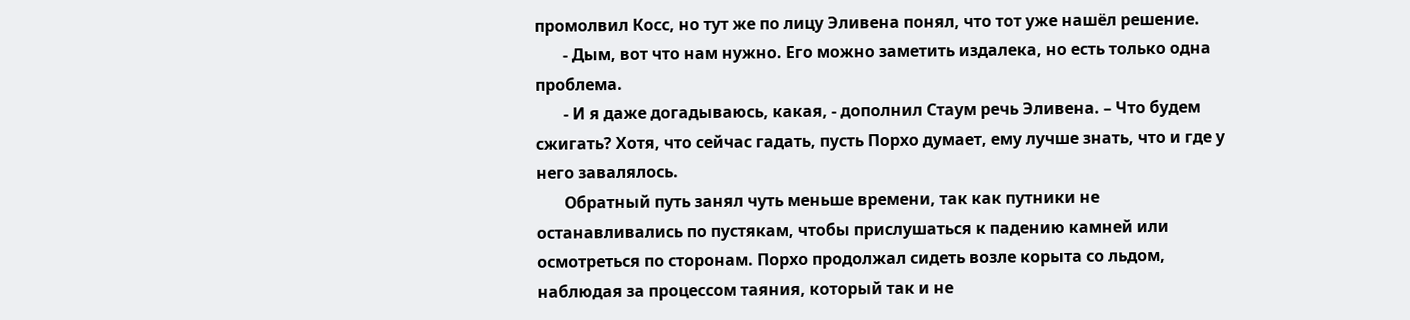промолвил Косс, но тут же по лицу Эливена понял, что тот уже нашёл решение.
       - Дым, вот что нам нужно. Его можно заметить издалека, но есть только одна проблема.
       - И я даже догадываюсь, какая, - дополнил Стаум речь Эливена. – Что будем сжигать? Хотя, что сейчас гадать, пусть Порхо думает, ему лучше знать, что и где у него завалялось.
       Обратный путь занял чуть меньше времени, так как путники не останавливались по пустякам, чтобы прислушаться к падению камней или осмотреться по сторонам. Порхо продолжал сидеть возле корыта со льдом, наблюдая за процессом таяния, который так и не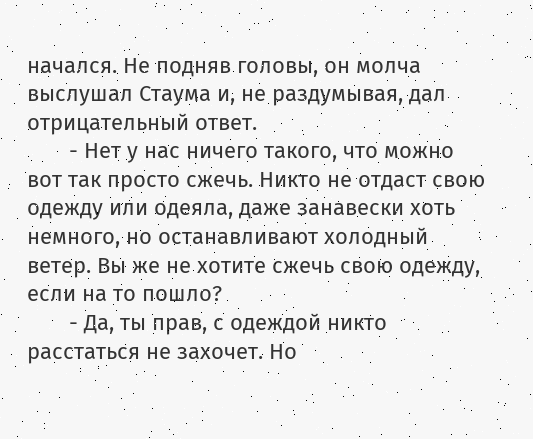начался. Не подняв головы, он молча выслушал Стаума и, не раздумывая, дал отрицательный ответ.
       - Нет у нас ничего такого, что можно вот так просто сжечь. Никто не отдаст свою одежду или одеяла, даже занавески хоть немного, но останавливают холодный ветер. Вы же не хотите сжечь свою одежду, если на то пошло?
       - Да, ты прав, с одеждой никто расстаться не захочет. Но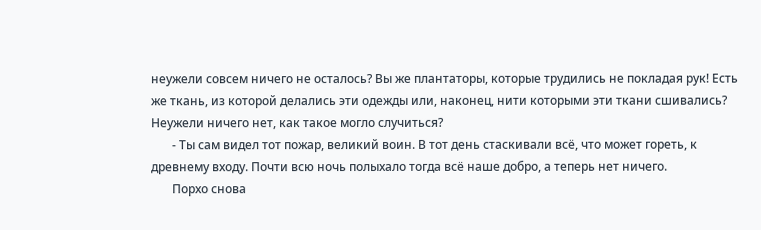неужели совсем ничего не осталось? Вы же плантаторы, которые трудились не покладая рук! Есть же ткань, из которой делались эти одежды или, наконец, нити которыми эти ткани сшивались? Неужели ничего нет, как такое могло случиться?
       - Ты сам видел тот пожар, великий воин. В тот день стаскивали всё, что может гореть, к древнему входу. Почти всю ночь полыхало тогда всё наше добро, а теперь нет ничего.
       Порхо снова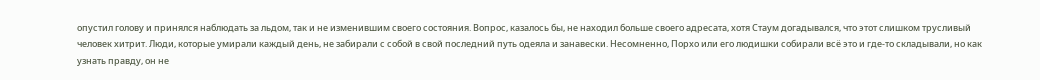опустил голову и принялся наблюдать за льдом, так и не изменившим своего состояния. Вопрос, казалось бы, не находил больше своего адресата, хотя Стаум догадывался, что этот слишком трусливый человек хитрит. Люди, которые умирали каждый день, не забирали с собой в свой последний путь одеяла и занавески. Несомненно, Порхо или его людишки собирали всё это и где-то складывали, но как узнать правду, он не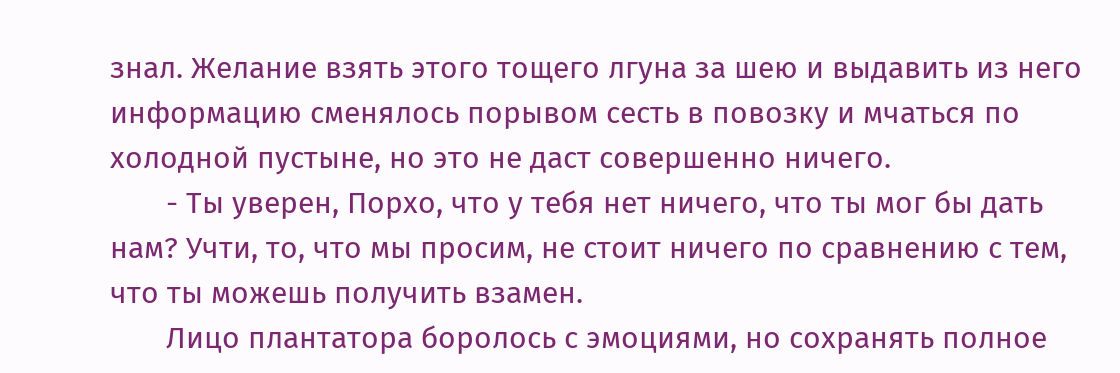знал. Желание взять этого тощего лгуна за шею и выдавить из него информацию сменялось порывом сесть в повозку и мчаться по холодной пустыне, но это не даст совершенно ничего.
       - Ты уверен, Порхо, что у тебя нет ничего, что ты мог бы дать нам? Учти, то, что мы просим, не стоит ничего по сравнению с тем, что ты можешь получить взамен.
       Лицо плантатора боролось с эмоциями, но сохранять полное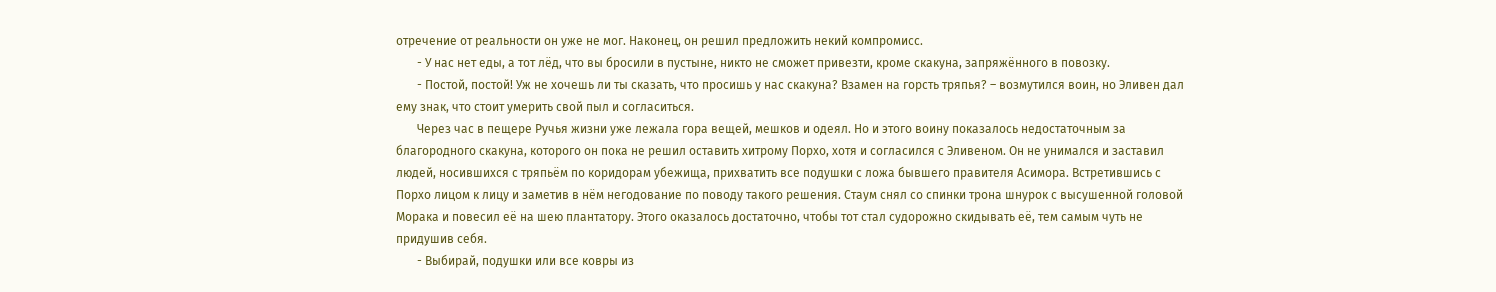отречение от реальности он уже не мог. Наконец, он решил предложить некий компромисс.
       - У нас нет еды, а тот лёд, что вы бросили в пустыне, никто не сможет привезти, кроме скакуна, запряжённого в повозку.
       - Постой, постой! Уж не хочешь ли ты сказать, что просишь у нас скакуна? Взамен на горсть тряпья? – возмутился воин, но Эливен дал ему знак, что стоит умерить свой пыл и согласиться.
       Через час в пещере Ручья жизни уже лежала гора вещей, мешков и одеял. Но и этого воину показалось недостаточным за благородного скакуна, которого он пока не решил оставить хитрому Порхо, хотя и согласился с Эливеном. Он не унимался и заставил людей, носившихся с тряпьём по коридорам убежища, прихватить все подушки с ложа бывшего правителя Асимора. Встретившись с Порхо лицом к лицу и заметив в нём негодование по поводу такого решения. Стаум снял со спинки трона шнурок с высушенной головой Морака и повесил её на шею плантатору. Этого оказалось достаточно, чтобы тот стал судорожно скидывать её, тем самым чуть не придушив себя.
       - Выбирай, подушки или все ковры из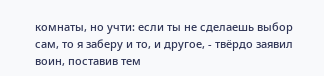комнаты, но учти: если ты не сделаешь выбор сам, то я заберу и то, и другое, - твёрдо заявил воин, поставив тем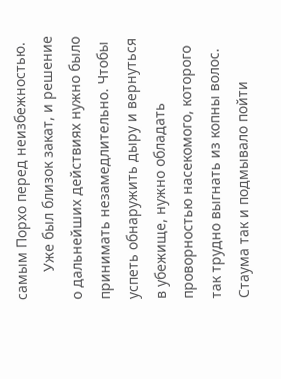самым Порхо перед неизбежностью.
       Уже был близок закат, и решение о дальнейших действиях нужно было принимать незамедлительно. Чтобы успеть обнаружить дыру и вернуться в убежище, нужно обладать проворностью насекомого, которого так трудно выгнать из копны волос. Стаума так и подмывало пойти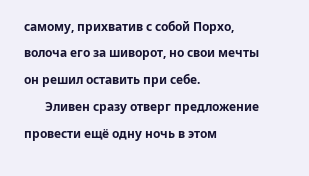самому, прихватив с собой Порхо, волоча его за шиворот, но свои мечты он решил оставить при себе.
       Эливен сразу отверг предложение провести ещё одну ночь в этом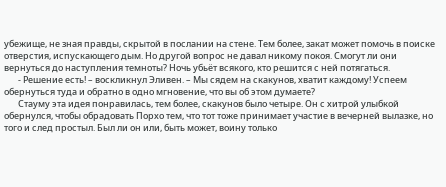убежище, не зная правды, скрытой в послании на стене. Тем более, закат может помочь в поиске отверстия, испускающего дым. Но другой вопрос не давал никому покоя. Смогут ли они вернуться до наступления темноты? Ночь убьёт всякого, кто решится с ней потягаться.
       - Решение есть! – воскликнул Эливен. – Мы сядем на скакунов, хватит каждому! Успеем обернуться туда и обратно в одно мгновение, что вы об этом думаете?
       Стауму эта идея понравилась, тем более, скакунов было четыре. Он с хитрой улыбкой обернулся, чтобы обрадовать Порхо тем, что тот тоже принимает участие в вечерней вылазке, но того и след простыл. Был ли он или, быть может, воину только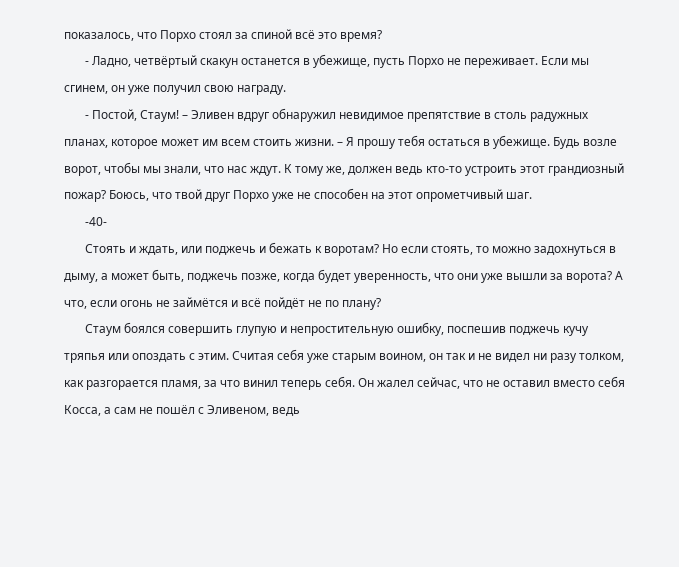показалось, что Порхо стоял за спиной всё это время?
       - Ладно, четвёртый скакун останется в убежище, пусть Порхо не переживает. Если мы сгинем, он уже получил свою награду.
       - Постой, Стаум! – Эливен вдруг обнаружил невидимое препятствие в столь радужных планах, которое может им всем стоить жизни. – Я прошу тебя остаться в убежище. Будь возле ворот, чтобы мы знали, что нас ждут. К тому же, должен ведь кто-то устроить этот грандиозный пожар? Боюсь, что твой друг Порхо уже не способен на этот опрометчивый шаг.
       -40-
       Стоять и ждать, или поджечь и бежать к воротам? Но если стоять, то можно задохнуться в дыму, а может быть, поджечь позже, когда будет уверенность, что они уже вышли за ворота? А что, если огонь не займётся и всё пойдёт не по плану?
       Стаум боялся совершить глупую и непростительную ошибку, поспешив поджечь кучу тряпья или опоздать с этим. Считая себя уже старым воином, он так и не видел ни разу толком, как разгорается пламя, за что винил теперь себя. Он жалел сейчас, что не оставил вместо себя Косса, а сам не пошёл с Эливеном, ведь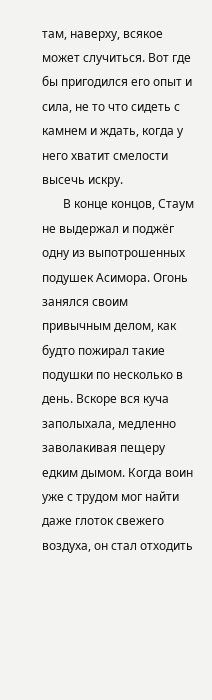там, наверху, всякое может случиться. Вот где бы пригодился его опыт и сила, не то что сидеть с камнем и ждать, когда у него хватит смелости высечь искру.
       В конце концов, Стаум не выдержал и поджёг одну из выпотрошенных подушек Асимора. Огонь занялся своим привычным делом, как будто пожирал такие подушки по несколько в день. Вскоре вся куча заполыхала, медленно заволакивая пещеру едким дымом. Когда воин уже с трудом мог найти даже глоток свежего воздуха, он стал отходить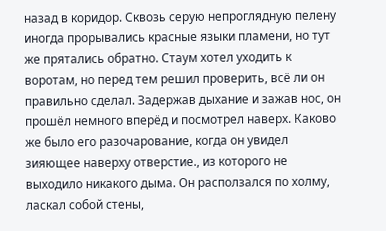назад в коридор. Сквозь серую непроглядную пелену иногда прорывались красные языки пламени, но тут же прятались обратно. Стаум хотел уходить к воротам, но перед тем решил проверить, всё ли он правильно сделал. Задержав дыхание и зажав нос, он прошёл немного вперёд и посмотрел наверх. Каково же было его разочарование, когда он увидел зияющее наверху отверстие., из которого не выходило никакого дыма. Он расползался по холму, ласкал собой стены,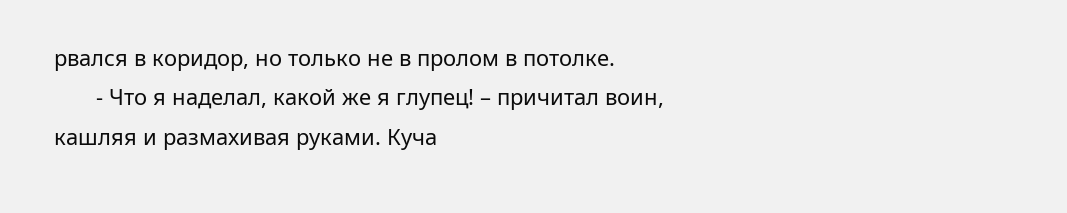рвался в коридор, но только не в пролом в потолке.
       - Что я наделал, какой же я глупец! – причитал воин, кашляя и размахивая руками. Куча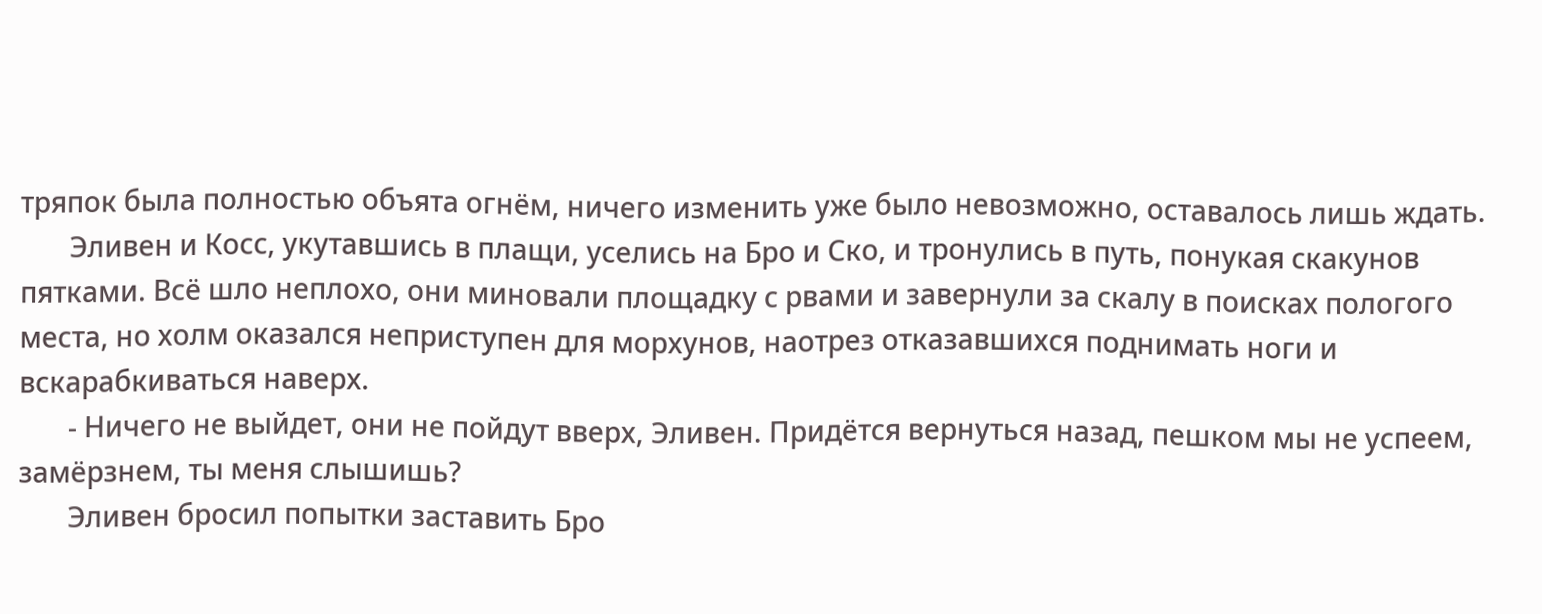тряпок была полностью объята огнём, ничего изменить уже было невозможно, оставалось лишь ждать.
       Эливен и Косс, укутавшись в плащи, уселись на Бро и Ско, и тронулись в путь, понукая скакунов пятками. Всё шло неплохо, они миновали площадку с рвами и завернули за скалу в поисках пологого места, но холм оказался неприступен для морхунов, наотрез отказавшихся поднимать ноги и вскарабкиваться наверх.
       - Ничего не выйдет, они не пойдут вверх, Эливен. Придётся вернуться назад, пешком мы не успеем, замёрзнем, ты меня слышишь?
       Эливен бросил попытки заставить Бро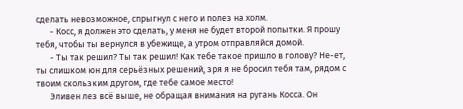сделать невозможное, спрыгнул с него и полез на холм.
       - Косс, я должен это сделать, у меня не будет второй попытки. Я прошу тебя, чтобы ты вернулся в убежище, а утром отправляйся домой.
       - Ты так решил? Ты так решил! Как тебе такое пришло в голову? Не-ет, ты слишком юн для серьёзных решений, зря я не бросил тебя там, рядом с твоим скользким другом, где тебе самое место!
       Эливен лез всё выше, не обращая внимания на ругань Косса. Он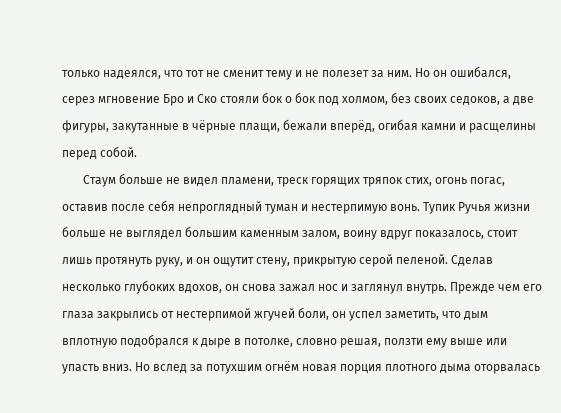только надеялся, что тот не сменит тему и не полезет за ним. Но он ошибался, серез мгновение Бро и Ско стояли бок о бок под холмом, без своих седоков, а две фигуры, закутанные в чёрные плащи, бежали вперёд, огибая камни и расщелины перед собой.
       Стаум больше не видел пламени, треск горящих тряпок стих, огонь погас, оставив после себя непроглядный туман и нестерпимую вонь. Тупик Ручья жизни больше не выглядел большим каменным залом, воину вдруг показалось, стоит лишь протянуть руку, и он ощутит стену, прикрытую серой пеленой. Сделав несколько глубоких вдохов, он снова зажал нос и заглянул внутрь. Прежде чем его глаза закрылись от нестерпимой жгучей боли, он успел заметить, что дым вплотную подобрался к дыре в потолке, словно решая, ползти ему выше или упасть вниз. Но вслед за потухшим огнём новая порция плотного дыма оторвалась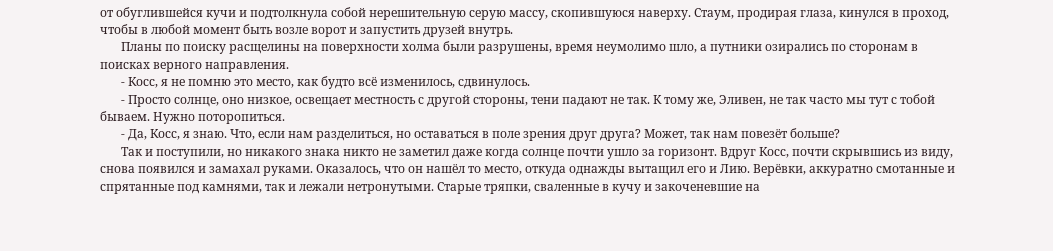от обуглившейся кучи и подтолкнула собой нерешительную серую массу, скопившуюся наверху. Стаум, продирая глаза, кинулся в проход, чтобы в любой момент быть возле ворот и запустить друзей внутрь.
       Планы по поиску расщелины на поверхности холма были разрушены, время неумолимо шло, а путники озирались по сторонам в поисках верного направления.
       - Косс, я не помню это место, как будто всё изменилось, сдвинулось.
       - Просто солнце, оно низкое, освещает местность с другой стороны, тени падают не так. К тому же, Эливен, не так часто мы тут с тобой бываем. Нужно поторопиться.
       - Да, Косс, я знаю. Что, если нам разделиться, но оставаться в поле зрения друг друга? Может, так нам повезёт больше?
       Так и поступили, но никакого знака никто не заметил даже когда солнце почти ушло за горизонт. Вдруг Косс, почти скрывшись из виду, снова появился и замахал руками. Оказалось, что он нашёл то место, откуда однажды вытащил его и Лию. Верёвки, аккуратно смотанные и спрятанные под камнями, так и лежали нетронутыми. Старые тряпки, сваленные в кучу и закоченевшие на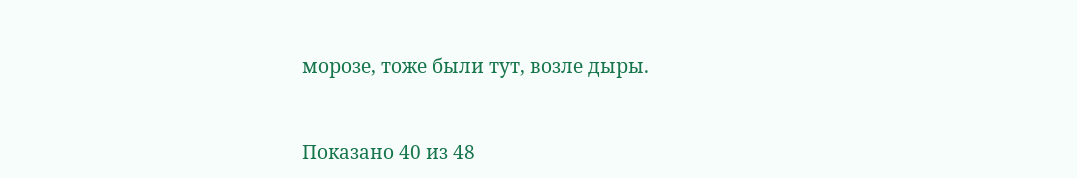морозе, тоже были тут, возле дыры.


Показано 40 из 48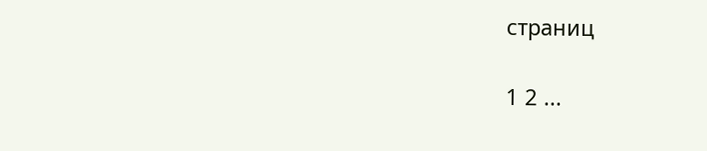страниц

1 2 ...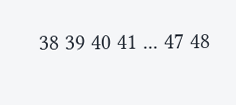38 39 40 41 ... 47 48